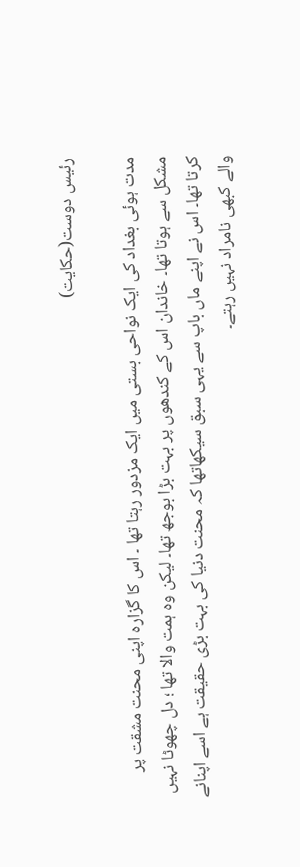رئیس دوست(حکایت)

مدت ہوئی بغداد کی ایک نواحی بستی میں ایک مزدور رہتا تھا ۔ اس کا گزارہ اپنی محنت مشقت پر مشکل سے ہوتا تھا۔ خاندان اس کے کندھوں پر بہت بڑا بوجھ تھا۔ لیکن وہ ہمت والا تھا ؛ دل چھوٹا نہیں کرتا تھا۔ اس نے اپنے ماں باپ سے یہی سبق سیکھاتھا کہ محنت دنیا کی بہت بڑی حقیقت ہے اسے اپنانے والے کبھی نامراد نہیں رہتے۔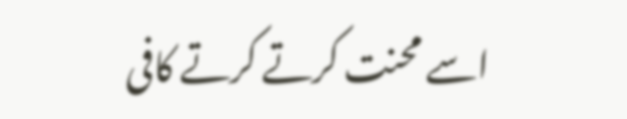اسے محنت کرتے کرتے کافی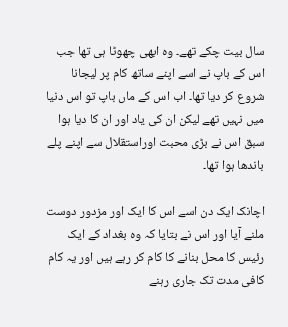سال بیت چکے تھے۔ وہ ابھی چھوٹا ہی تھا جب اس کے باپ نے اسے اپنے ساتھ کام پر لیجانا شروع کر دیا تھا۔ اب اس کے ماں باپ تو اس دنیا میں نہیں تھے لیکن ان کی یاد اور ان کا دیا ہوا سبق اس نے بڑی محبت اوراستقلال سے اپنے پلے باندھا ہوا تھا۔

اچانک ایک دن اسے اس کا ایک اور مزدور دوست ملنے آیا اور اس نے بتایا کہ وہ بغداد کے ایک رئیس کا محل بنانے کا کام کر رہے ہیں اور یہ کام کافی مدت تک جاری رہنے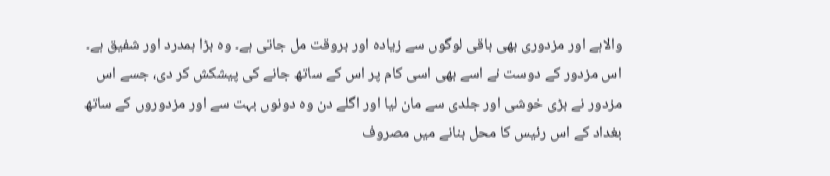والاہے اور مزدوری بھی باقی لوگوں سے زیادہ اور بروقت مل جاتی ہے۔ وہ بڑا ہمدرد اور شفیق ہے۔ اس مزدور کے دوست نے اسے بھی اسی کام پر اس کے ساتھ جانے کی پیشکش کر دی، جسے اس مزدور نے بڑی خوشی اور جلدی سے مان لیا اور اگلے دن وہ دونوں بہت سے اور مزدوروں کے ساتھ بغداد کے اس رئیس کا محل بنانے میں مصروف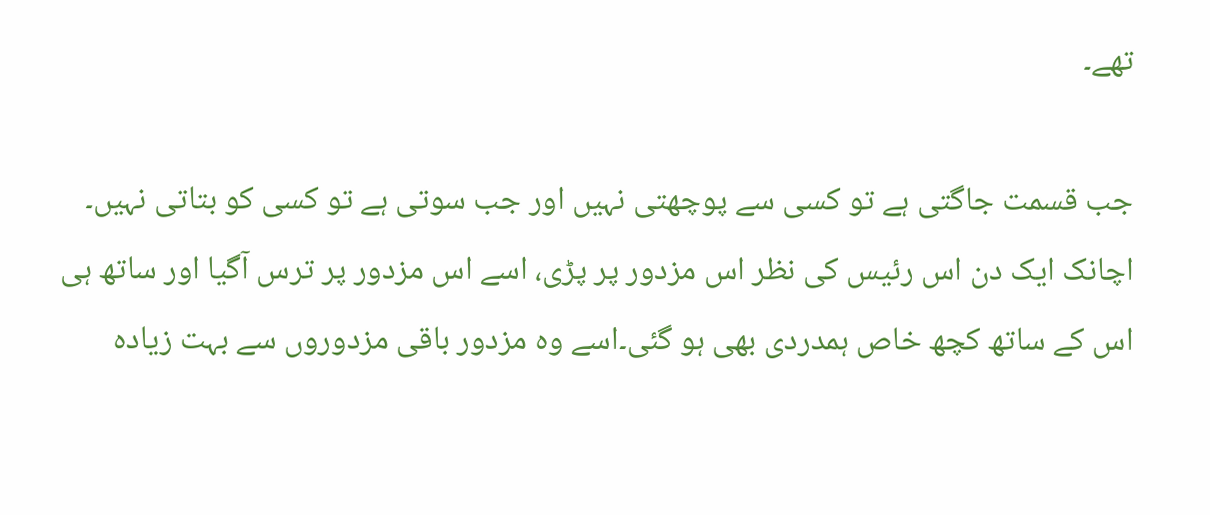تھے۔

جب قسمت جاگتی ہے تو کسی سے پوچھتی نہیں اور جب سوتی ہے تو کسی کو بتاتی نہیں۔ اچانک ایک دن اس رئیس کی نظر اس مزدور پر پڑی، اسے اس مزدور پر ترس آگیا اور ساتھ ہی اس کے ساتھ کچھ خاص ہمدردی بھی ہو گئی۔اسے وہ مزدور باقی مزدوروں سے بہت زیادہ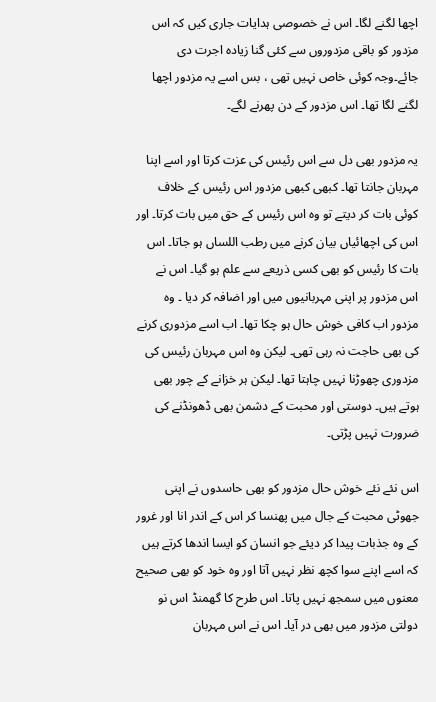اچھا لگنے لگا۔ اس نے خصوصی ہدایات جاری کیں کہ اس مزدور کو باقی مزدوروں سے کئی گنا زیادہ اجرت دی جائے۔وجہ کوئی خاص نہیں تھی ، بس اسے یہ مزدور اچھا لگنے لگا تھا۔ اس مزدور کے دن پھرنے لگے۔

یہ مزدور بھی دل سے اس رئیس کی عزت کرتا اور اسے اپنا مہربان جانتا تھا۔ کبھی کبھی مزدور اس رئیس کے خلاف کوئی بات کر دیتے تو وہ اس رئیس کے حق میں بات کرتا۔ اور اس کی اچھائیاں بیان کرنے میں رطب اللساں ہو جاتا۔ اس بات کا رئیس کو بھی کسی ذریعے سے علم ہو گیا۔ اس نے اس مزدور پر اپنی مہربانیوں میں اور اضافہ کر دیا ۔ وہ مزدور اب کافی خوش حال ہو چکا تھا۔ اب اسے مزدوری کرنے کی بھی حاجت نہ رہی تھی۔ لیکن وہ اس مہربان رئیس کی مزدوری چھوڑنا نہیں چاہتا تھا۔ لیکن ہر خزانے کے چور بھی ہوتے ہیں۔ دوستی اور محبت کے دشمن بھی ڈھونڈنے کی ضرورت نہیں پڑتی۔

اس نئے نئے خوش حال مزدور کو بھی حاسدوں نے اپنی جھوٹی محبت کے جال میں پھنسا کر اس کے اندر انا اور غرور کے وہ جذبات پیدا کر دیئے جو انسان کو ایسا اندھا کرتے ہیں کہ اسے اپنے سوا کچھ نظر نہیں آتا اور وہ خود کو بھی صحیح معنوں میں سمجھ نہیں پاتا۔ اس طرح کا گھمنڈ اس نو دولتی مزدور میں بھی در آیا۔ اس نے اس مہربان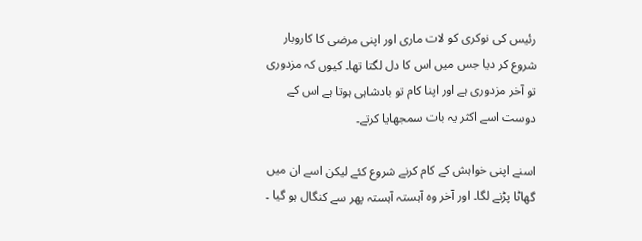رئیس کی نوکری کو لات ماری اور اپنی مرضی کا کاروبار شروع کر دیا جس میں اس کا دل لگتا تھا۔ کیوں کہ مزدوری تو آخر مزدوری ہے اور اپنا کام تو بادشاہی ہوتا ہے اس کے دوست اسے اکثر یہ بات سمجھایا کرتے۔

اسنے اپنی خواہش کے کام کرنے شروع کئے لیکن اسے ان میں گھاٹا پڑنے لگا۔ اور آخر وہ آہستہ آہستہ پھر سے کنگال ہو گیا ۔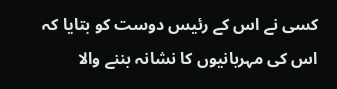کسی نے اس کے رئیس دوست کو بتایا کہ اس کی مہربانیوں کا نشانہ بننے والا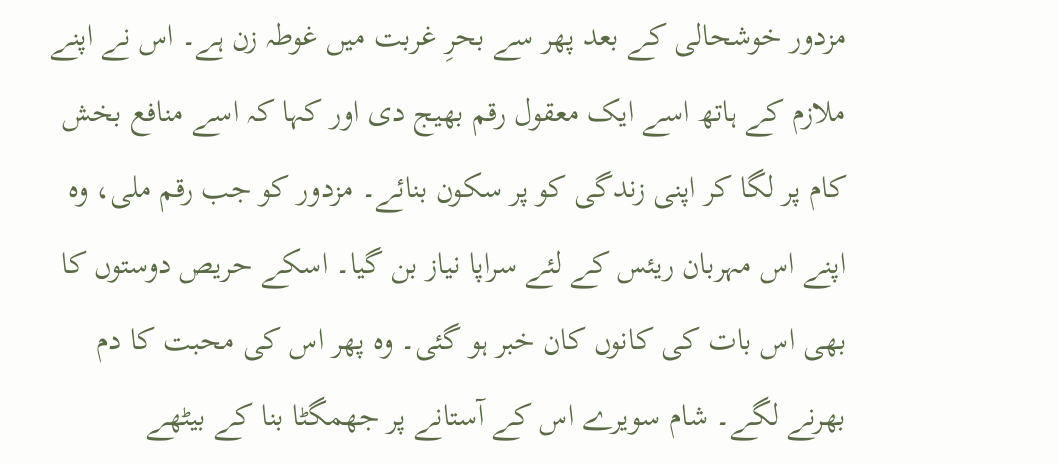مزدور خوشحالی کے بعد پھر سے بحرِ غربت میں غوطہ زن ہے۔ اس نے اپنے ملازم کے ہاتھ اسے ایک معقول رقم بھیج دی اور کہا کہ اسے منافع بخش کام پر لگا کر اپنی زندگی کو پر سکون بنائے۔ مزدور کو جب رقم ملی، وہ اپنے اس مہربان ریئس کے لئے سراپا نیاز بن گیا۔ اسکے حریص دوستوں کا بھی اس بات کی کانوں کان خبر ہو گئی۔ وہ پھر اس کی محبت کا دم بھرنے لگے۔ شام سویرے اس کے آستانے پر جھمگٹا بنا کے بیٹھے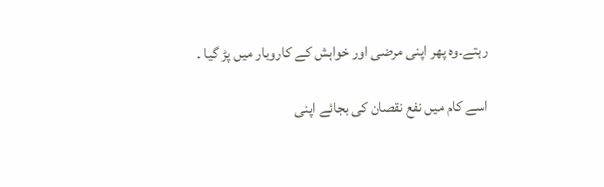رہتے۔وہ پھر اپنی مرضی اور خواہش کے کاروبار میں پڑ گیا ۔

اسے کام میں نفع نقصان کی بجائے اپنی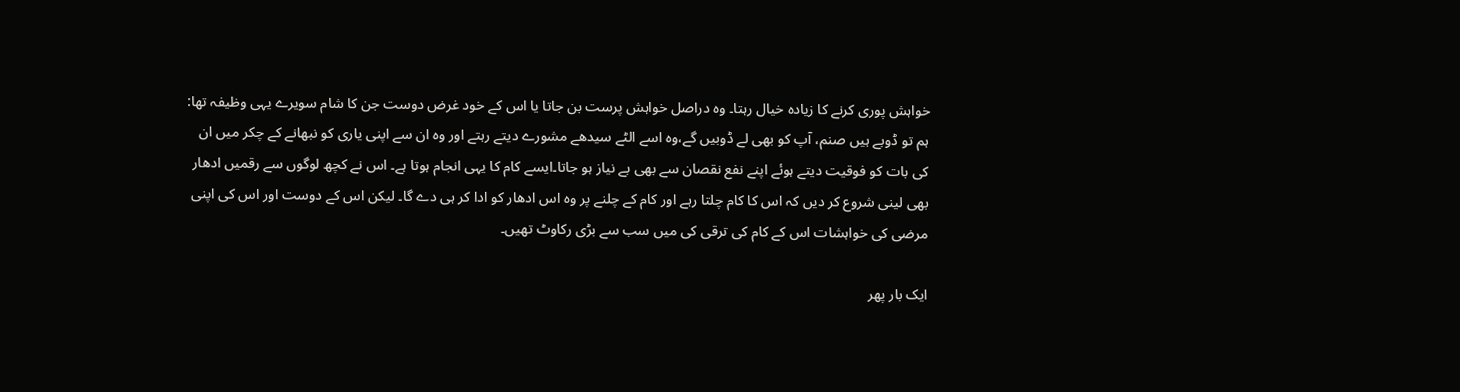خواہش پوری کرنے کا زیادہ خیال رہتا۔ وہ دراصل خواہش پرست بن جاتا یا اس کے خود غرض دوست جن کا شام سویرے یہی وظیفہ تھا: ہم تو ڈوبے ہیں صنم، آپ کو بھی لے ڈوبیں گے،وہ اسے الٹے سیدھے مشورے دیتے رہتے اور وہ ان سے اپنی یاری کو نبھانے کے چکر میں ان کی بات کو فوقیت دیتے ہوئے اپنے نفع نقصان سے بھی بے نیاز ہو جاتا۔ایسے کام کا یہی انجام ہوتا ہے۔ اس نے کچھ لوگوں سے رقمیں ادھار بھی لینی شروع کر دیں کہ اس کا کام چلتا رہے اور کام کے چلنے پر وہ اس ادھار کو ادا کر ہی دے گا۔ لیکن اس کے دوست اور اس کی اپنی مرضی کی خواہشات اس کے کام کی ترقی کی میں سب سے بڑی رکاوٹ تھیں۔

ایک بار پھر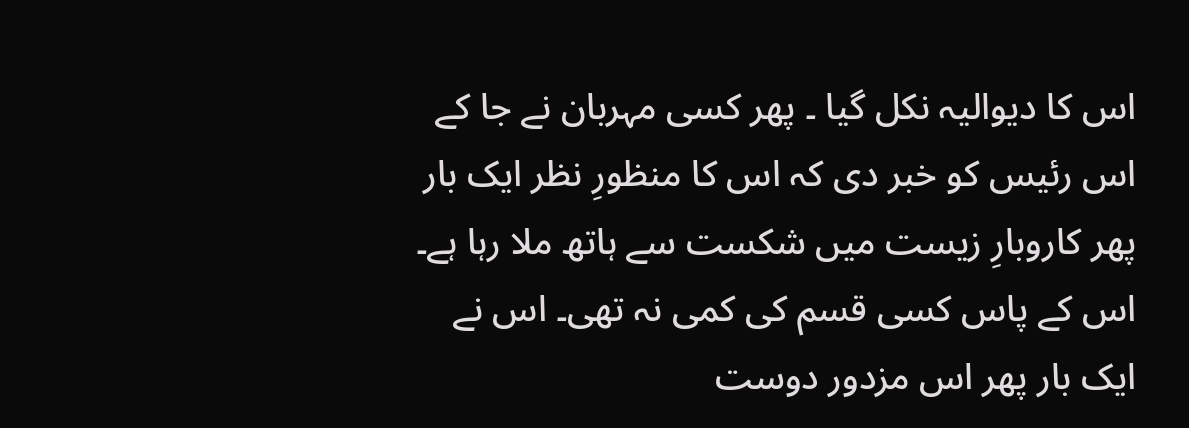اس کا دیوالیہ نکل گیا ۔ پھر کسی مہربان نے جا کے اس رئیس کو خبر دی کہ اس کا منظورِ نظر ایک بار پھر کاروبارِ زیست میں شکست سے ہاتھ ملا رہا ہے۔ اس کے پاس کسی قسم کی کمی نہ تھی۔ اس نے ایک بار پھر اس مزدور دوست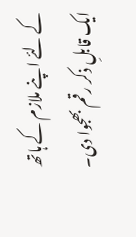کے لئے اپنے ملازم کے ہاتھ ایک قابلِ ذکر رقم بھجوا دی۔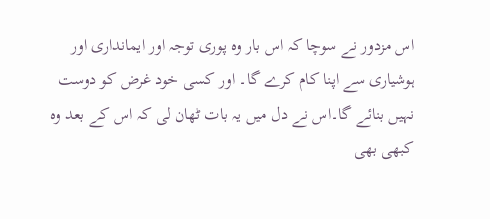اس مزدور نے سوچا کہ اس بار وہ پوری توجہ اور ایمانداری اور ہوشیاری سے اپنا کام کرے گا۔ اور کسی خود غرض کو دوست نہیں بنائے گا۔اس نے دل میں یہ بات ٹھان لی کہ اس کے بعد وہ کبھی بھی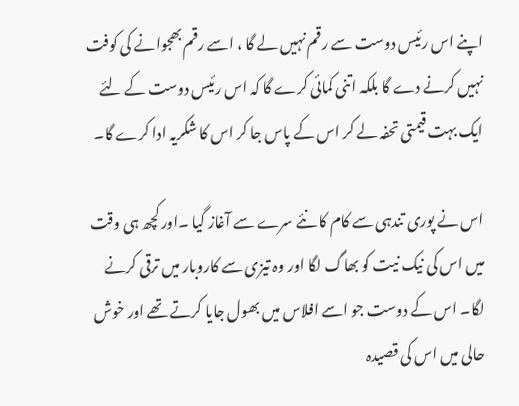اپنے اس رئیس دوست سے رقم نہیں لے گا ، اسے رقم بھجوانے کی کوفت نہیں کرنے دے گا بلکہ اتنی کمائی کرے گا کہ اس رئیس دوست کے لئے ایک بہت قیمتی تحفہ لے کر اس کے پاس جا کر اس کا شکریہ ادا کرے گا۔

اس نے پوری تندہی سے کام کا نئے سرے سے آغاز گیا ۔اور کچھ ہی وقت میں اس کی نیک نیت کو بھاگ لگا اور وہ تیزی سے کاروبار میں ترقی کرنے لگا۔ اس کے دوست جو اسے افلاس میں بھول جایا کرتے تھے اور خوش حالی میں اس کی قصیدہ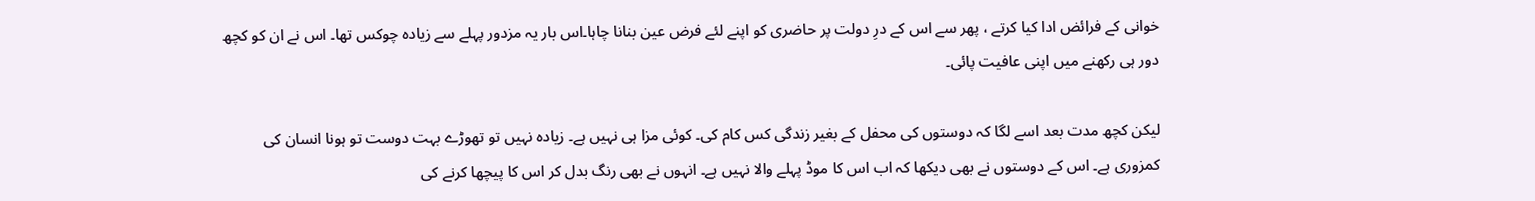خوانی کے فرائض ادا کیا کرتے ، پھر سے اس کے درِ دولت پر حاضری کو اپنے لئے فرض عین بنانا چاہا۔اس بار یہ مزدور پہلے سے زیادہ چوکس تھا۔ اس نے ان کو کچھ دور ہی رکھنے میں اپنی عافیت پائی۔

لیکن کچھ مدت بعد اسے لگا کہ دوستوں کی محفل کے بغیر زندگی کس کام کی۔ کوئی مزا ہی نہیں ہے۔ زیادہ نہیں تو تھوڑے بہت دوست تو ہونا انسان کی کمزوری ہے۔ اس کے دوستوں نے بھی دیکھا کہ اب اس کا موڈ پہلے والا نہیں ہے۔ انہوں نے بھی رنگ بدل کر اس کا پیچھا کرنے کی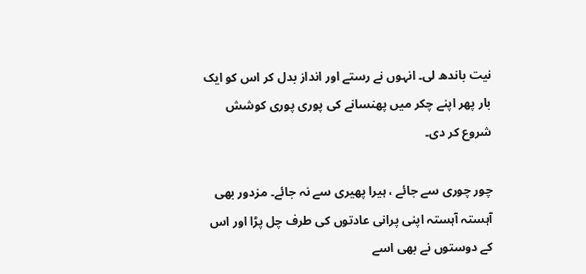نیت باندھ لی۔ انہوں نے رستے اور انداز بدل کر اس کو ایک بار پھر اپنے چکر میں پھنسانے کی پوری پوری کوشش شروع کر دی۔

چور چوری سے جائے ، ہیرا پھیری سے نہ جائے۔ مزدور بھی آہستہ آہستہ اپنی پرانی عادتوں کی طرف چل پڑا اور اس کے دوستوں نے بھی اسے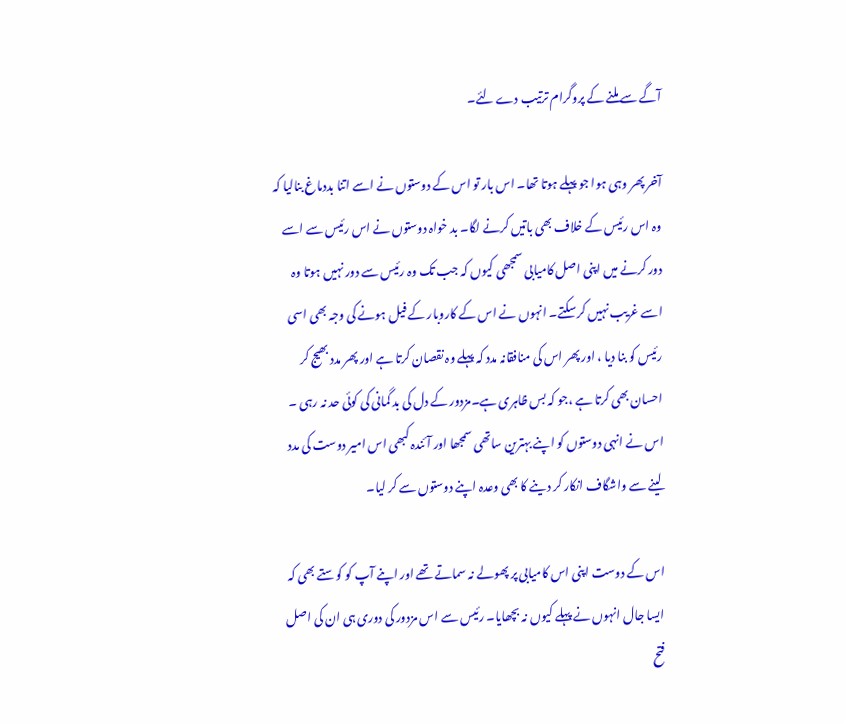آگے سے ملنے کے پروگرام ترتیب دے لئے۔

آخر پھر وہی ہوا جو پہلے ہوتا تھا۔ اس بار تو اس کے دوستوں نے اسے اتنا بددماغ بنالیا کہ وہ اس رئیس کے خلاف بھی باتیں کرنے لگا۔ بد خواہ دوستوں نے اس رئیس سے اسے دور کرنے میں اپنی اصل کامیابی سمجھی کیوں کہ جب تک وہ رئیس سے دور نہیں ہوتا وہ اسے غریب نہیں کر سکتے۔ انہوں نے اس کے کاروبار کے فیل ہونے کی وجہ بھی اسی رئیس کو بنا دیا ، اور پھر اس کی منافقانہ مدد کہ پہلے وہ نقصان کرتا ہے اور پھر مدد بھیج کر احسان بھی کرتا ہے ،جو کہ بس ظاہری ہے۔مزدور کے دل کی بد گمانی کی کوئی حد نہ رہی ۔ اس نے انہی دوستوں کو اپنے بہترین ساتھی سمجھا اور آئندہ کبھی اس امیر دوست کی مدد لینے سے واشگاف انکار کر دینے کا بھی وعدہ اپنے دوستوں سے کر لیا۔

اس کے دوست اپنی اس کامیابی پر پھولے نہ سماتے تھے اور اپنے آپ کو کوستے بھی کہ ایسا جال انہوں نے پہلے کیوں نہ بچھایا۔ رئیس سے اس مزدور کی دوری ہی ان کی اصل فتح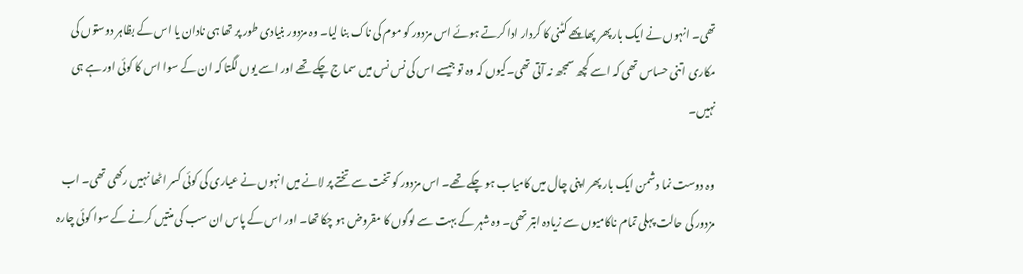تھی۔ انہوں نے ایک بار پھر پھاپھے کٹنی کا کردار ادا کرتے ہوئے اس مزدور کو موم کی ناک بنا لیا۔ وہ مزدور بنیادی طور پر تھا ہی نادان یا اس کے بظاہر دوستوں کی مکاری اتنی حساس تھی کہ اسے کچھ سمجھ نہ آتی تھی۔کیوں کہ وہ تو جیسے اس کی نس نس میں سما ج چکے تھے اور اسے یوں لگتا کہ ان کے سوا اس کا کوئی اور ہے ہی نہیں۔

وہ دوست نما دشمن ایک بار پھر اپنی چال میں کامیاب ہو چکے تھے۔ اس مزدور کو تخت سے تختے پر لانے میں انہوں نے عیاری کی کوئی کسر اٹھا نہیں رکھی تھی۔ اب مزدور کی حالت پہلی تمام ناکامیوں سے زیادہ ابتر تھی۔ وہ شہر کے بہت سے لوگوں کا مقروض ہو چکا تھا۔ اور اس کے پاس ان سب کی منتیں کرنے کے سوا کوئی چارہ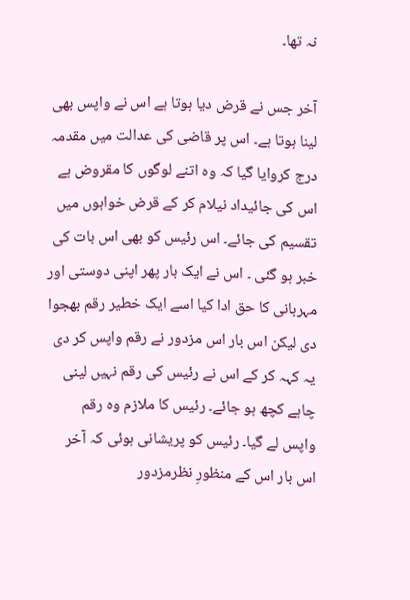نہ تھا۔

آخر جس نے قرض دیا ہوتا ہے اس نے واپس بھی لینا ہوتا ہے۔ اس پر قاضی کی عدالت میں مقدمہ درج کروایا گیا کہ وہ اتنے لوگوں کا مقروض ہے اس کی جائیداد نیلام کر کے قرض خواہوں میں تقسیم کی جائے۔ اس رئیس کو بھی اس بات کی خبر ہو گئی ۔ اس نے ایک بار پھر اپنی دوستی اور مہربانی کا حق ادا کیا اسے ایک خطیر رقم بھجوا دی لیکن اس بار اس مزدور نے رقم واپس کر دی یہ کہہ کر کے اس نے رئیس کی رقم نہیں لینی چاہے کچھ ہو جائے۔ رئیس کا ملازم وہ رقم واپس لے گیا۔ رئیس کو پریشانی ہوئی کہ آخر اس بار اس کے منظورِ نظرمزدور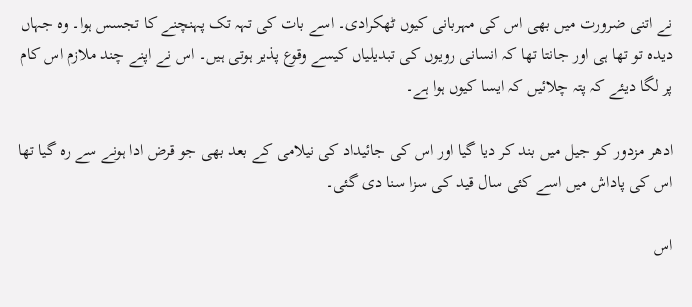نے اتنی ضرورت میں بھی اس کی مہربانی کیوں ٹھکرادی۔ اسے بات کی تہہ تک پہنچنے کا تجسس ہوا۔ وہ جہاں دیدہ تو تھا ہی اور جانتا تھا کہ انسانی رویوں کی تبدیلیاں کیسے وقوع پذیر ہوتی ہیں۔ اس نے اپنے چند ملازم اس کام پر لگا دیئے کہ پتہ چلائیں کہ ایسا کیوں ہوا ہے۔

ادھر مزدور کو جیل میں بند کر دیا گیا اور اس کی جائیداد کی نیلامی کے بعد بھی جو قرض ادا ہونے سے رہ گیا تھا اس کی پاداش میں اسے کئی سال قید کی سزا سنا دی گئی۔

اس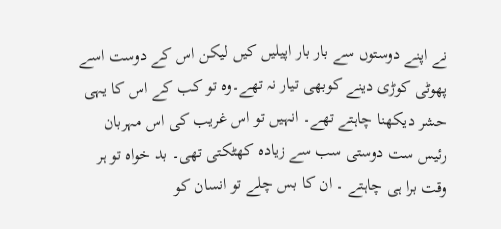نے اپنے دوستوں سے بار بار اپیلیں کیں لیکن اس کے دوست اسے پھوٹی کوڑی دینے کوبھی تیار نہ تھے۔وہ تو کب کے اس کا یہی حشر دیکھنا چاہتے تھے۔ انہیں تو اس غریب کی اس مہربان رئیس ست دوستی سب سے زیادہ کھٹکتی تھی۔ بد خواہ تو ہر وقت برا ہی چاہتے ۔ ان کا بس چلے تو انسان کو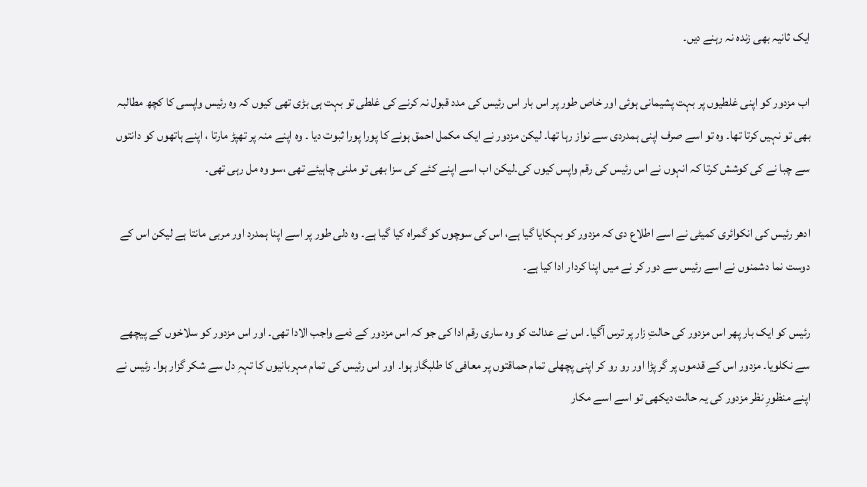ایک ثانیہ بھی زندہ نہ رہنے دیں۔

اب مزدور کو اپنی غلطیوں پر بہت پشیمانی ہوئی اور خاص طور پر اس بار اس رئیس کی مدد قبول نہ کرنے کی غلطی تو بہت ہی بڑی تھی کیوں کہ وہ رئیس واپسی کا کچھ مطالبہ بھی تو نہیں کرتا تھا۔ وہ تو اسے صرف اپنی ہمدردی سے نواز رہا تھا۔ لیکن مزدور نے ایک مکمل احمق ہونے کا پورا پورا ثبوت دیا ۔ وہ اپنے منہ پر تھپڑ مارتا ، اپنے ہاتھوں کو دانتوں سے چبا نے کی کوشش کرتا کہ انہوں نے اس رئیس کی رقم واپس کیوں کی۔لیکن اب اسے اپنے کئے کی سزا بھی تو ملنی چاہیئے تھی ،سو وہ مل رہی تھی۔

ادھر رئیس کی انکوائری کمیٹی نے اسے اطلاع دی کہ مزدور کو بہکایا گیا ہے، اس کی سوچوں کو گمراہ کیا گیا ہے۔ وہ دلی طور پر اسے اپنا ہمدرد اور مربی مانتا ہے لیکن اس کے دوست نما دشمنوں نے اسے رئیس سے دور کر نے میں اپنا کردار ادا کیا ہے۔

رئیس کو ایک بار پھر اس مزدور کی حالتِ زار پر ترس آگیا۔ اس نے عدالت کو وہ ساری رقم ادا کی جو کہ اس مزدور کے ذمے واجب الادا تھی۔ اور اس مزدور کو سلاخوں کے پیچھے سے نکلویا۔ مزدور اس کے قدموں پر گر پڑا اور رو رو کر اپنی پچھلی تمام حماقتوں پر معافی کا طلبگار ہوا۔ اور اس رئیس کی تمام مہربانیوں کا تہہِ دل سے شکر گزار ہوا۔ رئیس نے اپنے منظورِ نظر مزدور کی یہ حالت دیکھی تو اسے اسے مکار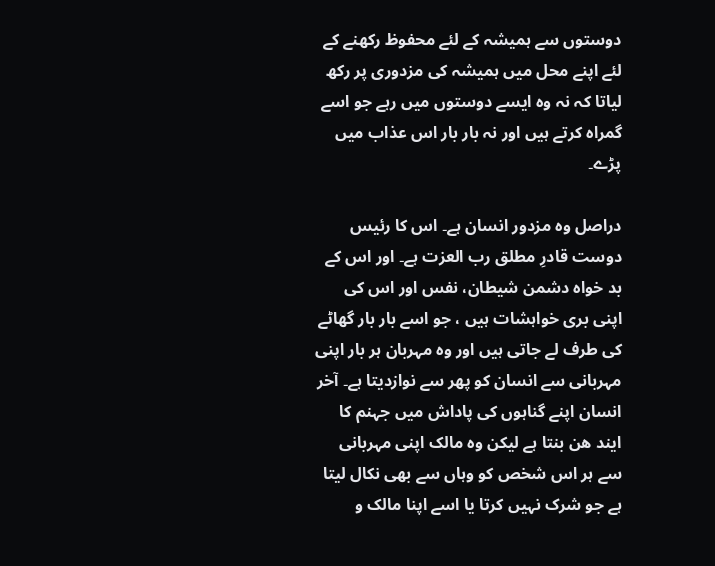دوستوں سے ہمیشہ کے لئے محفوظ رکھنے کے لئے اپنے محل میں ہمیشہ کی مزدوری پر رکھ لیاتا کہ نہ وہ ایسے دوستوں میں رہے جو اسے گمراہ کرتے ہیں اور نہ بار بار اس عذاب میں پڑے۔

دراصل وہ مزدور انسان ہے۔ اس کا رئیس دوست قادرِ مطلق رب العزت ہے۔ اور اس کے بد خواہ دشمن شیطان، نفس اور اس کی اپنی بری خواہشات ہیں ، جو اسے بار بار گھاٹے کی طرف لے جاتی ہیں اور وہ مہربان ہر بار اپنی مہربانی سے انسان کو پھر سے نوازدیتا ہے۔ آخر انسان اپنے گناہوں کی پاداش میں جہنم کا ایند ھن بنتا ہے لیکن وہ مالک اپنی مہربانی سے ہر اس شخص کو وہاں سے بھی نکال لیتا ہے جو شرک نہیں کرتا یا اسے اپنا مالک و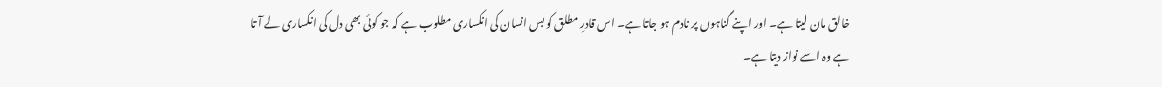خالق مان لیتا ہے۔ اور اپنے گناہوں پر نادم ہو جاتا ہے۔ اس قادرِ مطلق کو بس انسان کی انکساری مطلوب ہے کہ جو کوئی بھی دل کی انکساری لے آ تا ہے وہ اسے نواز دیتا ہے۔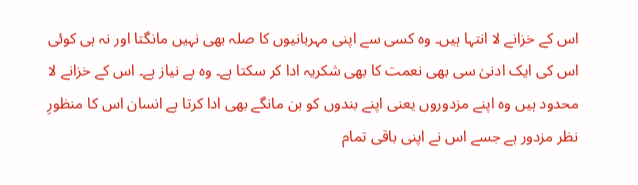اس کے خزانے لا انتہا ہیں۔ وہ کسی سے اپنی مہربانیوں کا صلہ بھی نہیں مانگتا اور نہ ہی کوئی اس کی ایک ادنیٰ سی بھی نعمت کا بھی شکریہ ادا کر سکتا ہے۔ وہ بے نیاز ہے۔ اس کے خزانے لا محدود ہیں وہ اپنے مزدوروں یعنی اپنے بندوں کو بن مانگے بھی ادا کرتا ہے انسان اس کا منظورِ نظر مزدور ہے جسے اس نے اپنی باقی تمام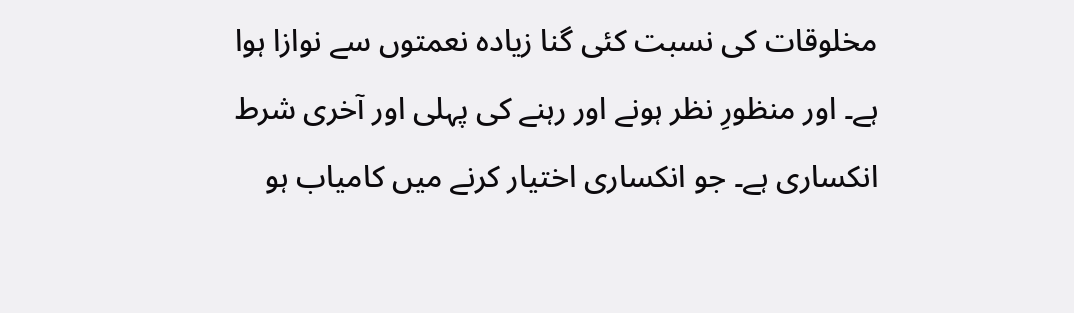مخلوقات کی نسبت کئی گنا زیادہ نعمتوں سے نوازا ہوا ہے۔ اور منظورِ نظر ہونے اور رہنے کی پہلی اور آخری شرط انکساری ہے۔ جو انکساری اختیار کرنے میں کامیاب ہو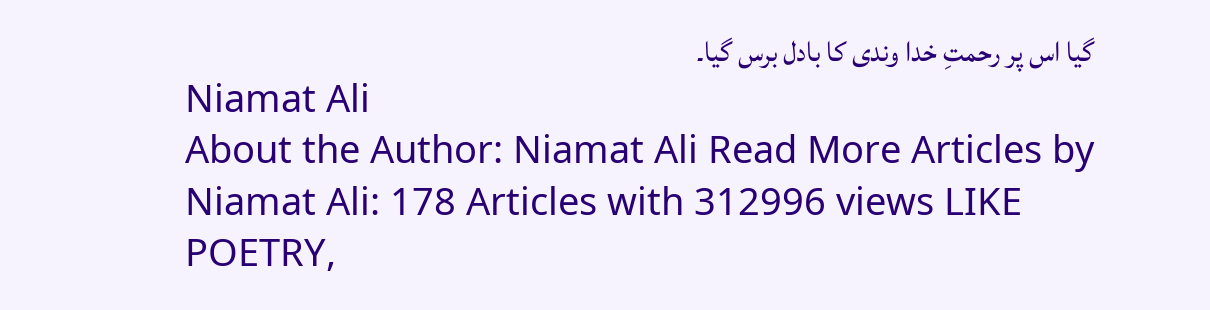گیا اس پر رحمتِ خدا وندی کا بادل برس گیا۔
Niamat Ali
About the Author: Niamat Ali Read More Articles by Niamat Ali: 178 Articles with 312996 views LIKE POETRY,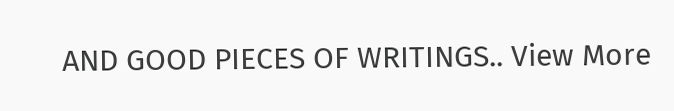AND GOOD PIECES OF WRITINGS.. View More